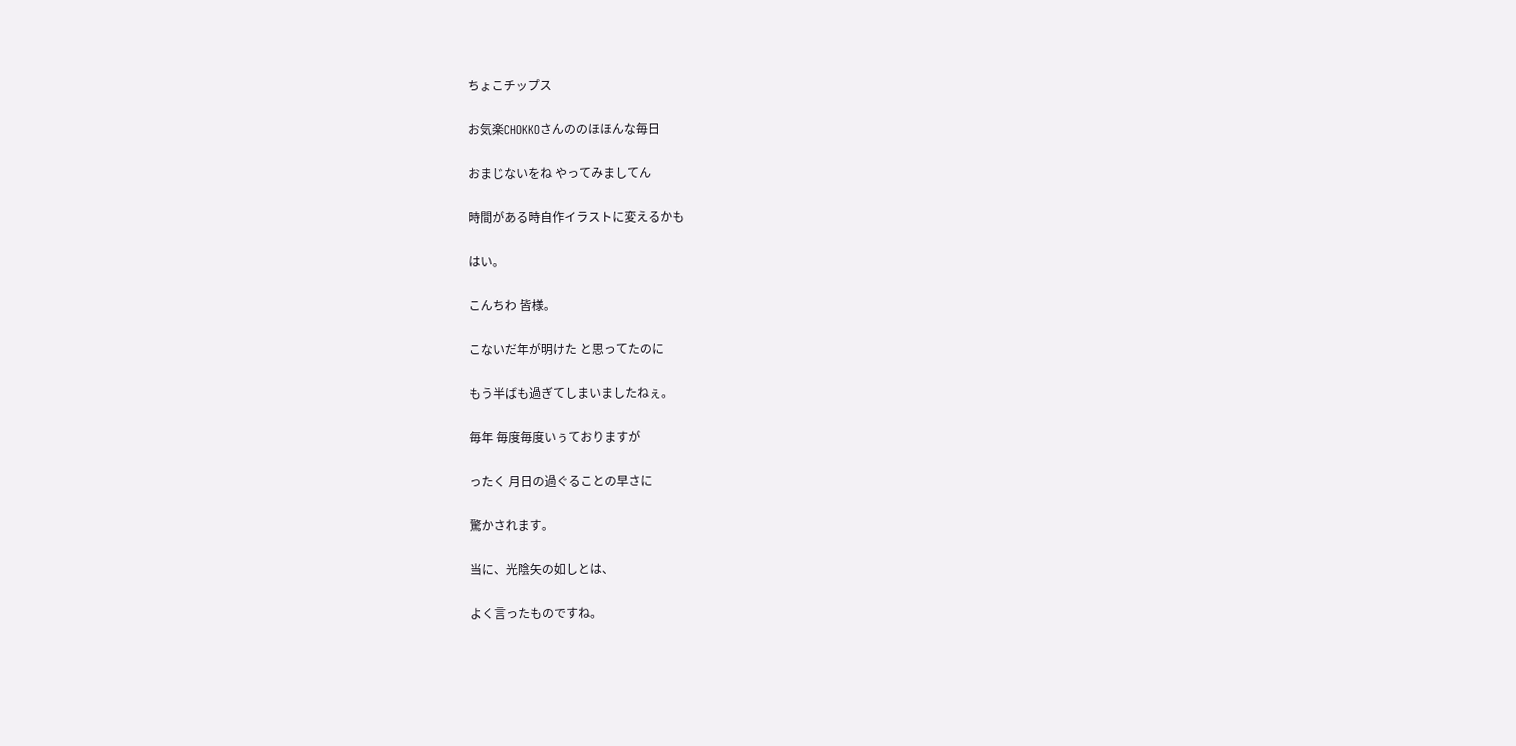ちょこチップス

お気楽CHOKKOさんののほほんな毎日

おまじないをね やってみましてん

時間がある時自作イラストに変えるかも

はい。

こんちわ 皆様。

こないだ年が明けた と思ってたのに

もう半ばも過ぎてしまいましたねぇ。

毎年 毎度毎度いぅておりますが

ったく 月日の過ぐることの早さに

驚かされます。

当に、光陰矢の如しとは、

よく言ったものですね。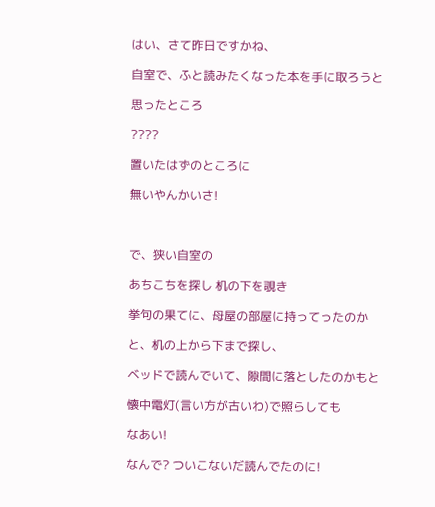はい、さて昨日ですかね、

自室で、ふと読みたくなった本を手に取ろうと

思ったところ

????

置いたはずのところに

無いやんかいさ!



で、狭い自室の

あちこちを探し 机の下を覗き

挙句の果てに、母屋の部屋に持ってったのか

と、机の上から下まで探し、

ベッドで読んでいて、隙間に落としたのかもと

懐中電灯(言い方が古いわ)で照らしても

なあい!

なんで? ついこないだ読んでたのに!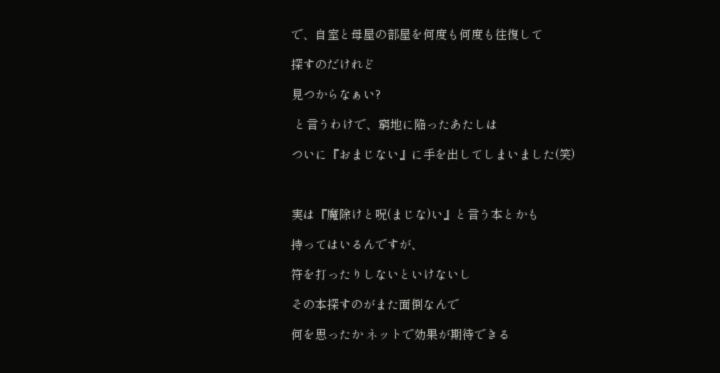で、自室と母屋の部屋を何度も何度も往復して

探すのだけれど

見つからなぁい?

 と言うわけで、窮地に陥ったあたしは

ついに『おまじない』に手を出してしまいました(笑)



実は『魔除けと呪(まじな)い』と言う本とかも

持ってはいるんですが、

符を打ったりしないといけないし

その本探すのがまた面倒なんで

何を思ったか ネットで効果が期待できる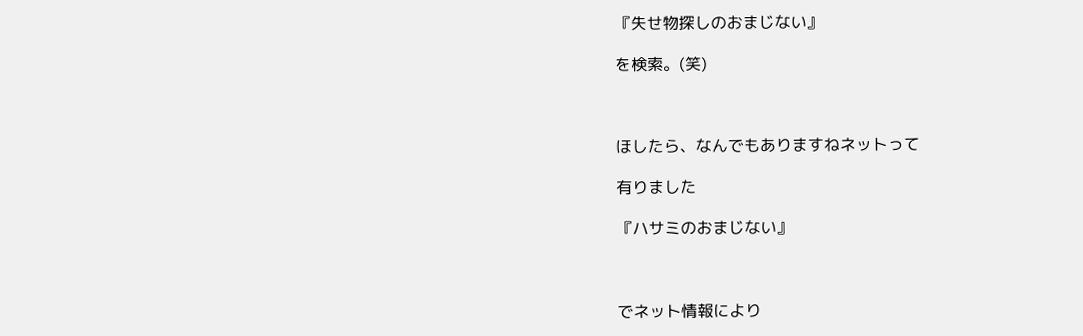『失せ物探しのおまじない』

を検索。(笑)



ほしたら、なんでもありますねネットって

有りました

『ハサミのおまじない』



でネット情報により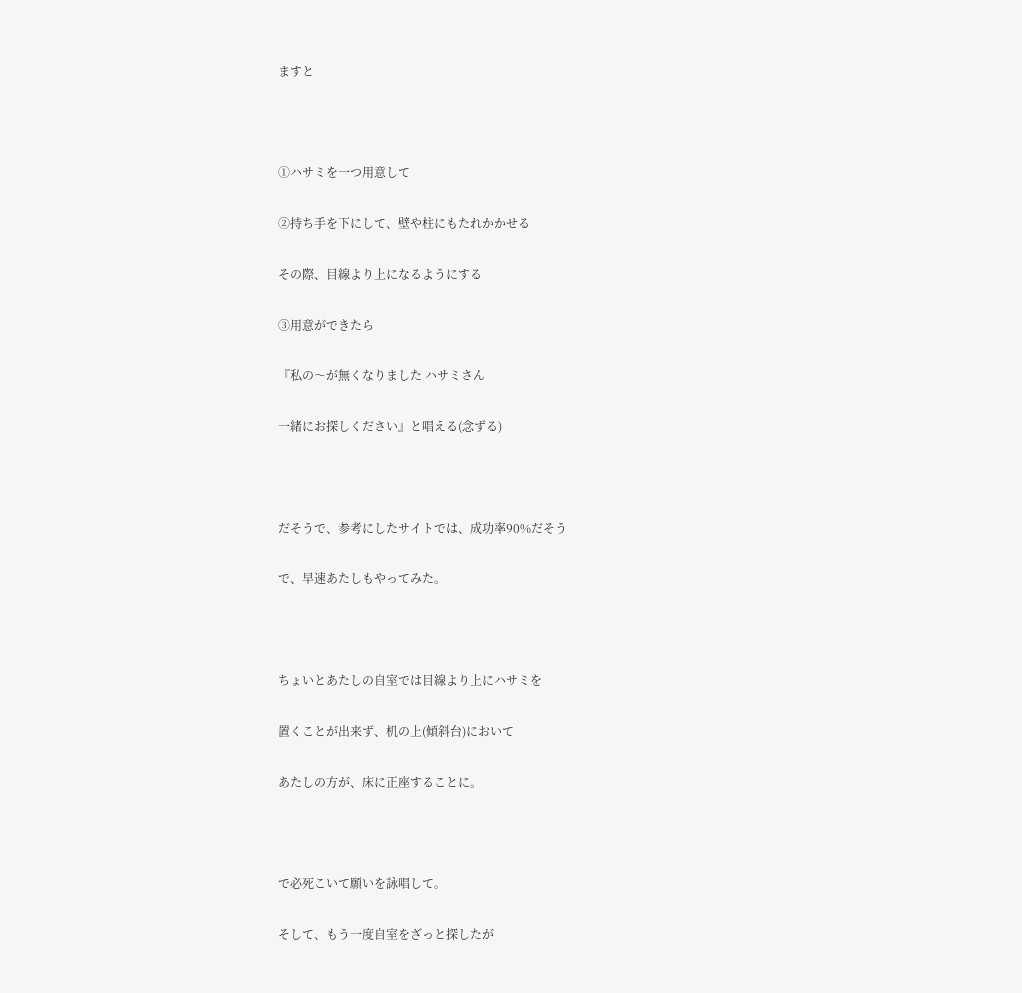ますと



①ハサミを一つ用意して

②持ち手を下にして、壁や柱にもたれかかせる

その際、目線より上になるようにする

③用意ができたら

『私の〜が無くなりました ハサミさん

一緒にお探しください』と唱える(念ずる)



だそうで、参考にしたサイトでは、成功率90%だそう

で、早速あたしもやってみた。



ちょいとあたしの自室では目線より上にハサミを

置くことが出来ず、机の上(傾斜台)において

あたしの方が、床に正座することに。



で必死こいて願いを詠唱して。

そして、もう一度自室をざっと探したが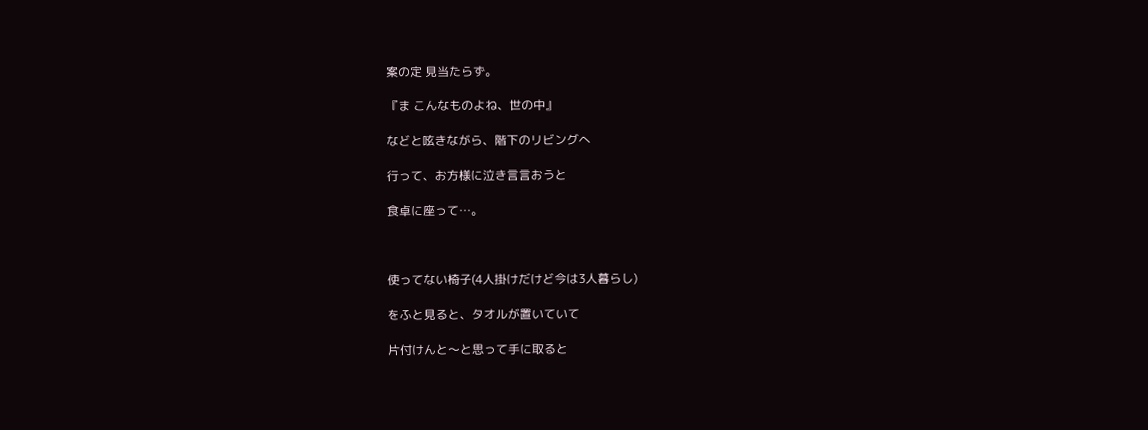案の定 見当たらず。

『ま こんなものよね、世の中』

などと呟きながら、階下のリビングへ

行って、お方様に泣き言言おうと

食卓に座って…。



使ってない椅子(4人掛けだけど今は3人暮らし)

をふと見ると、タオルが置いていて

片付けんと〜と思って手に取ると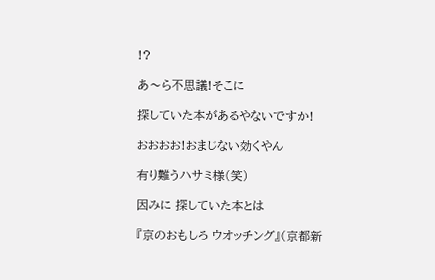!?

あ〜ら不思議!そこに

探していた本があるやないですか!

おおおお!おまじない効くやん

有り難うハサミ様(笑)

因みに 探していた本とは

『京のおもしろ ウオッチング』(京都新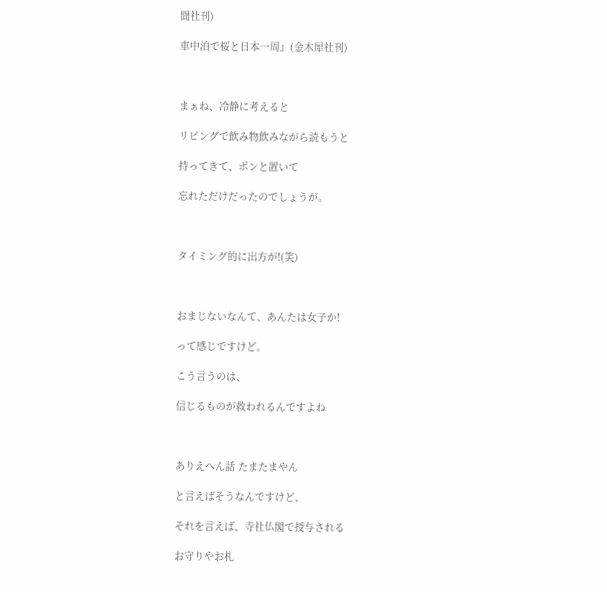聞社刊)

車中泊で桜と日本一周』(金木犀社刊)



まぁね、冷静に考えると

リビングで飲み物飲みながら読もうと

持ってきて、ポンと置いて

忘れただけだったのでしょうが。



タイミング的に出方が!(笑)



おまじないなんて、あんたは女子か!

って感じですけど。

こう言うのは、

信じるものが救われるんですよね



ありえへん話 たまたまやん

と言えばそうなんですけど、

それを言えば、寺社仏閣で授与される

お守りやお札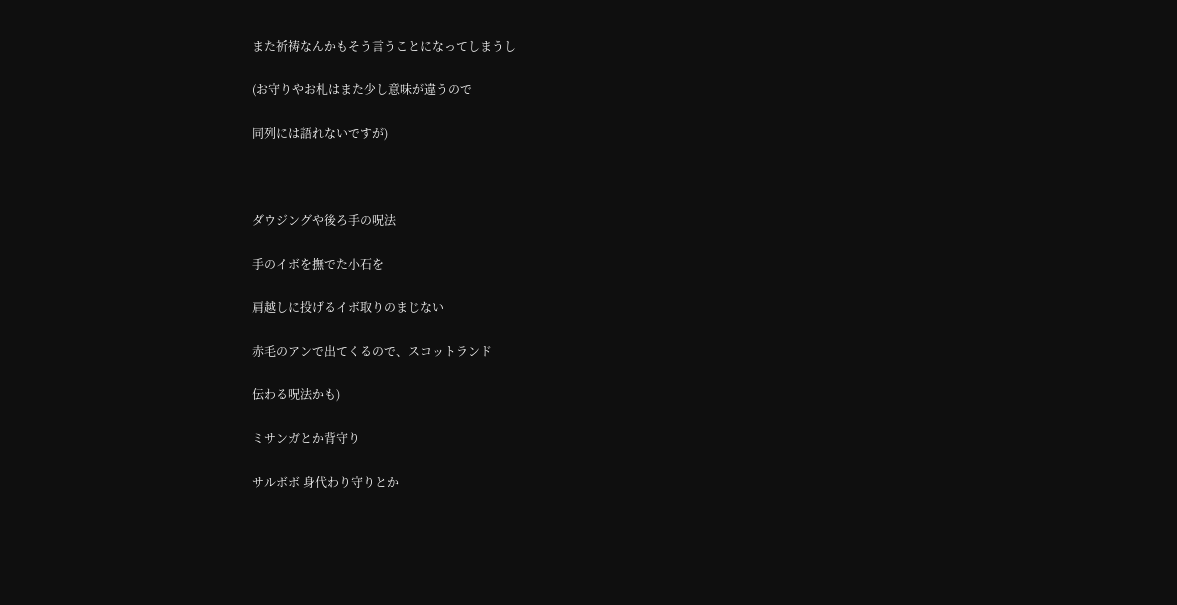また祈祷なんかもそう言うことになってしまうし

(お守りやお札はまた少し意味が違うので

同列には語れないですが)



ダウジングや後ろ手の呪法

手のイボを撫でた小石を

肩越しに投げるイボ取りのまじない

赤毛のアンで出てくるので、スコットランド

伝わる呪法かも)

ミサンガとか背守り

サルボボ 身代わり守りとか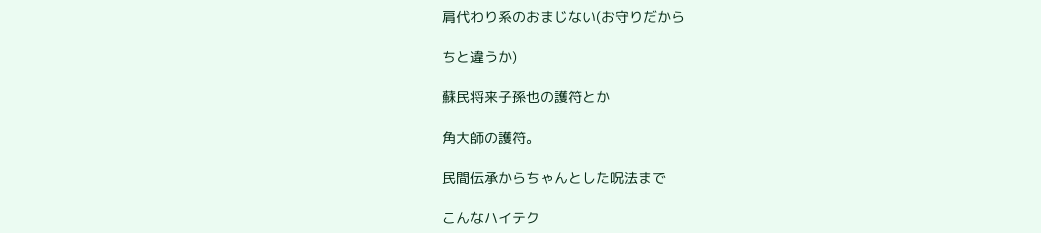肩代わり系のおまじない(お守りだから

ちと違うか)

蘇民将来子孫也の護符とか

角大師の護符。

民間伝承からちゃんとした呪法まで

こんなハイテク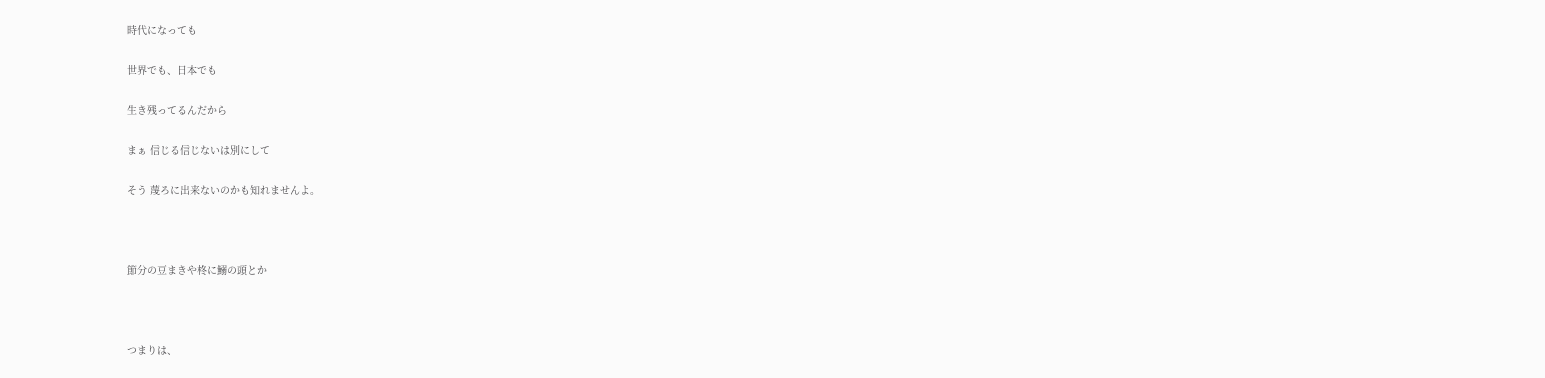時代になっても

世界でも、日本でも

生き残ってるんだから

まぁ 信じる信じないは別にして

そう 蔑ろに出来ないのかも知れませんよ。



節分の豆まきや柊に鰯の頭とか



つまりは、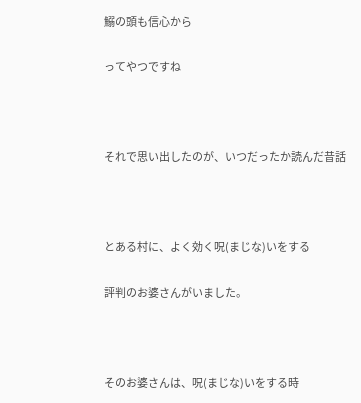鰯の頭も信心から

ってやつですね



それで思い出したのが、いつだったか読んだ昔話



とある村に、よく効く呪(まじな)いをする

評判のお婆さんがいました。



そのお婆さんは、呪(まじな)いをする時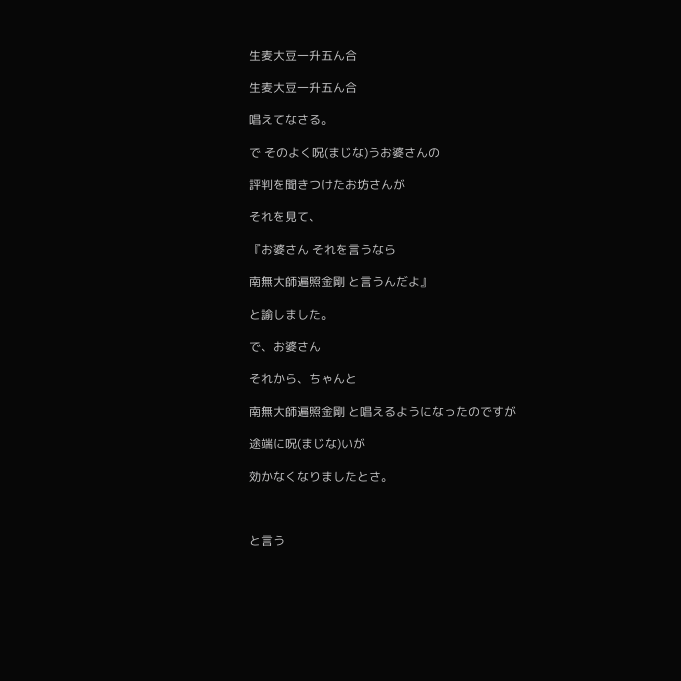生麦大豆一升五ん合

生麦大豆一升五ん合

唱えてなさる。

で そのよく呪(まじな)うお婆さんの

評判を聞きつけたお坊さんが

それを見て、

『お婆さん それを言うなら

南無大師遍照金剛 と言うんだよ』

と諭しました。

で、お婆さん

それから、ちゃんと

南無大師遍照金剛 と唱えるようになったのですが

途端に呪(まじな)いが

効かなくなりましたとさ。



と言う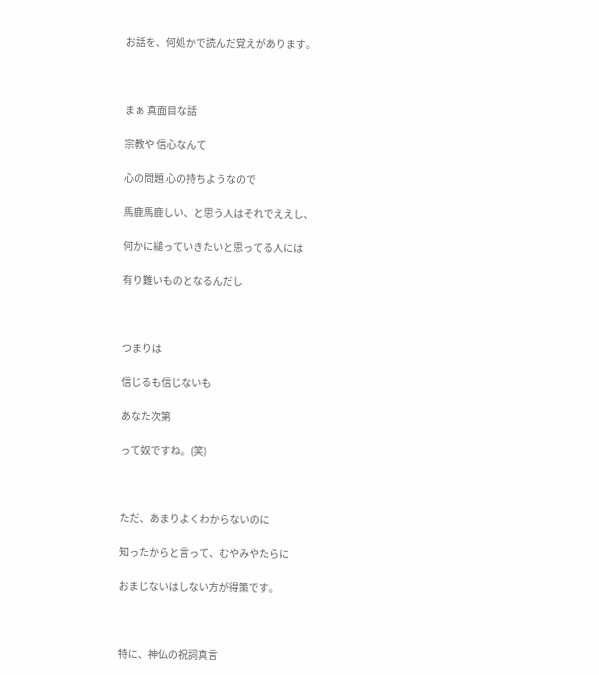お話を、何処かで読んだ覚えがあります。



まぁ 真面目な話

宗教や 信心なんて

心の問題 心の持ちようなので

馬鹿馬鹿しい、と思う人はそれでええし、

何かに縋っていきたいと思ってる人には

有り難いものとなるんだし



つまりは

信じるも信じないも

あなた次第

って奴ですね。(笑)



ただ、あまりよくわからないのに

知ったからと言って、むやみやたらに

おまじないはしない方が得策です。



特に、神仏の祝詞真言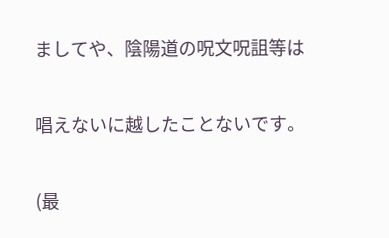ましてや、陰陽道の呪文呪詛等は

唱えないに越したことないです。

(最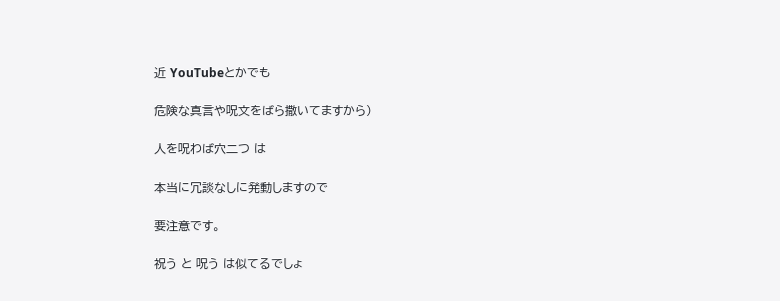近 YouTubeとかでも

危険な真言や呪文をばら撒いてますから)

人を呪わば穴二つ は

本当に冗談なしに発動しますので

要注意です。

祝う と 呪う は似てるでしょ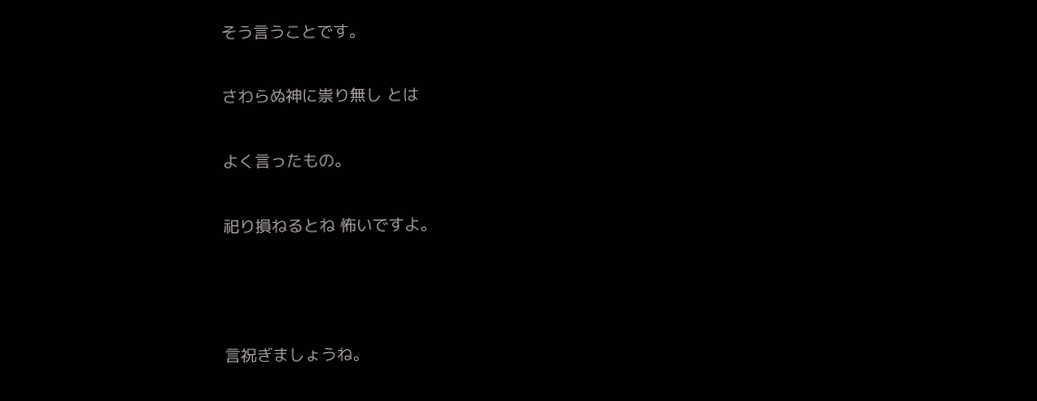そう言うことです。

さわらぬ神に祟り無し とは

よく言ったもの。

祀り損ねるとね 怖いですよ。



言祝ぎましょうね。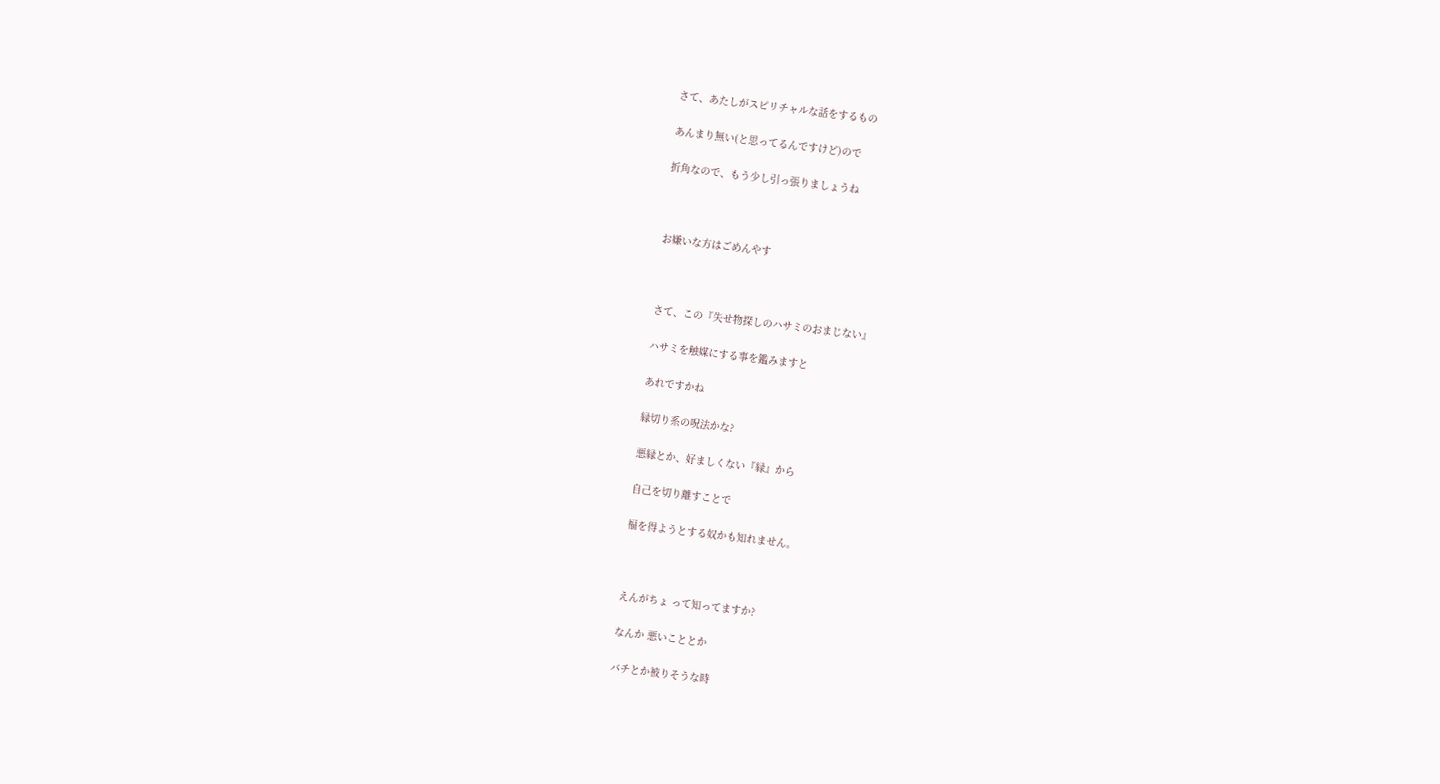さて、あたしがスピリチャルな話をするもの

あんまり無い(と思ってるんですけど)ので

折角なので、もう少し引っ張りましょうね



お嫌いな方はごめんやす



さて、この『失せ物探しのハサミのおまじない』

ハサミを触媒にする事を鑑みますと

あれですかね

縁切り系の呪法かな?

悪縁とか、好ましくない『縁』から

自己を切り離すことで

福を得ようとする奴かも知れません。



えんがちょ って知ってますか?

なんか 悪いこととか

バチとか被りそうな時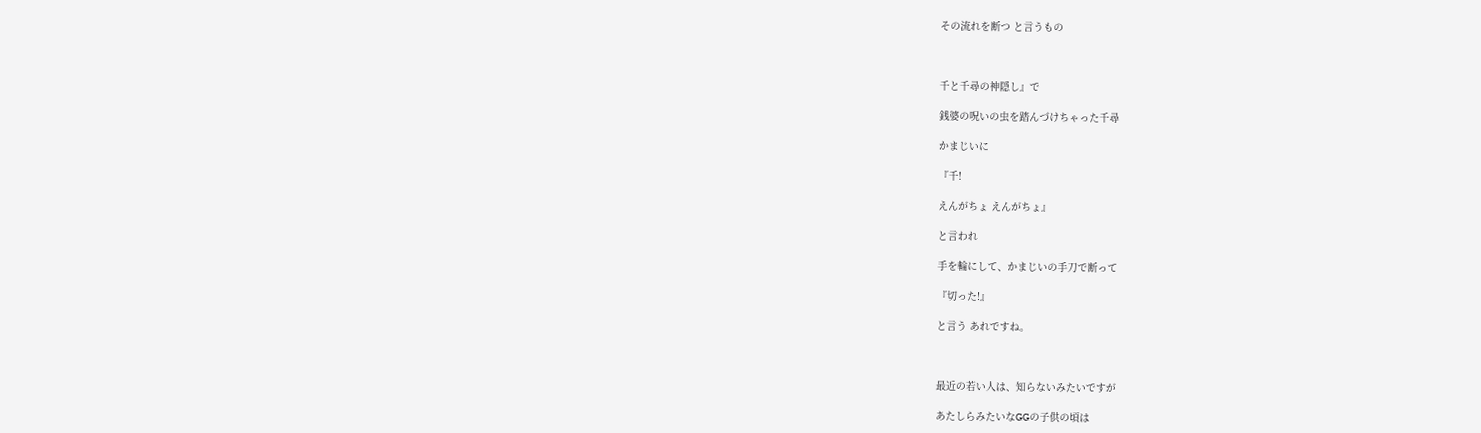その流れを断つ と言うもの



千と千尋の神隠し』で

銭婆の呪いの虫を踏んづけちゃった千尋

かまじいに

『千!

えんがちょ えんがちょ』

と言われ

手を輪にして、かまじいの手刀で断って

『切った!』

と言う あれですね。



最近の若い人は、知らないみたいですが

あたしらみたいなGGの子供の頃は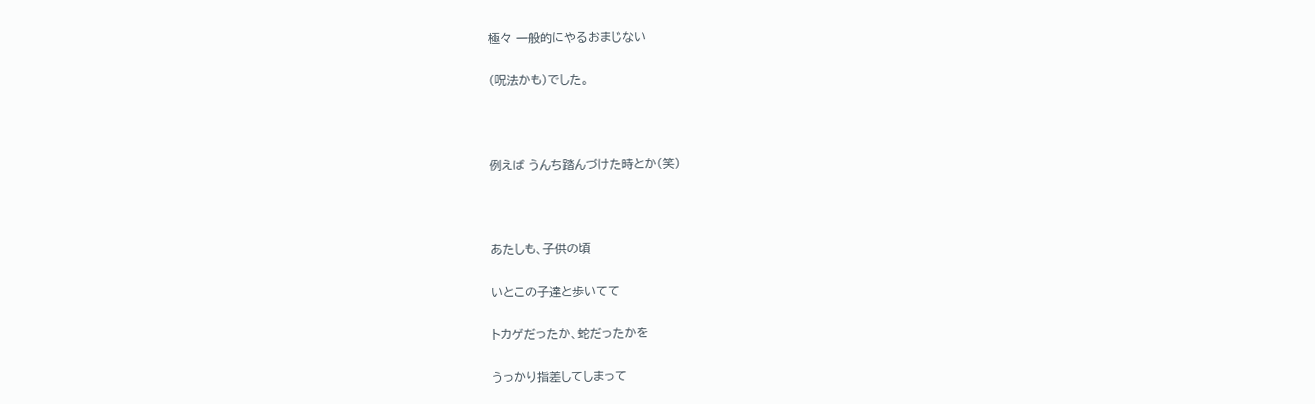極々 一般的にやるおまじない

(呪法かも)でした。



例えば うんち踏んづけた時とか(笑)



あたしも、子供の頃

いとこの子達と歩いてて

トカゲだったか、蛇だったかを

うっかり指差してしまって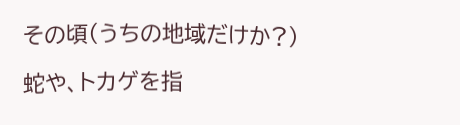その頃(うちの地域だけか?)

蛇や、トカゲを指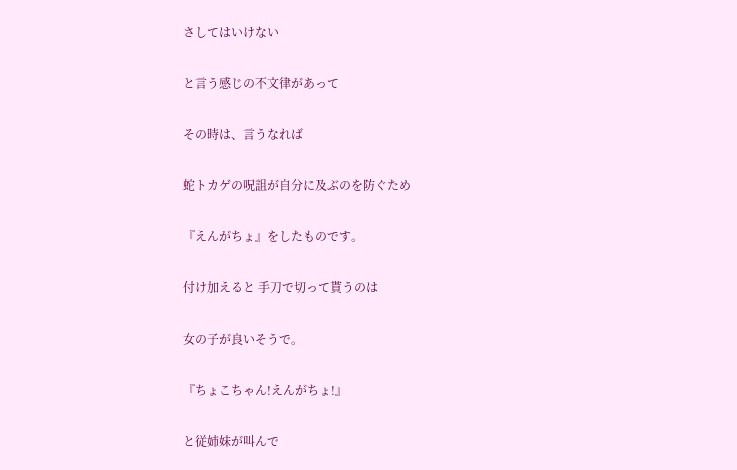さしてはいけない

と言う感じの不文律があって

その時は、言うなれば

蛇トカゲの呪詛が自分に及ぶのを防ぐため

『えんがちょ』をしたものです。

付け加えると 手刀で切って貰うのは

女の子が良いそうで。

『ちょこちゃん!えんがちょ!』

と従姉妹が叫んで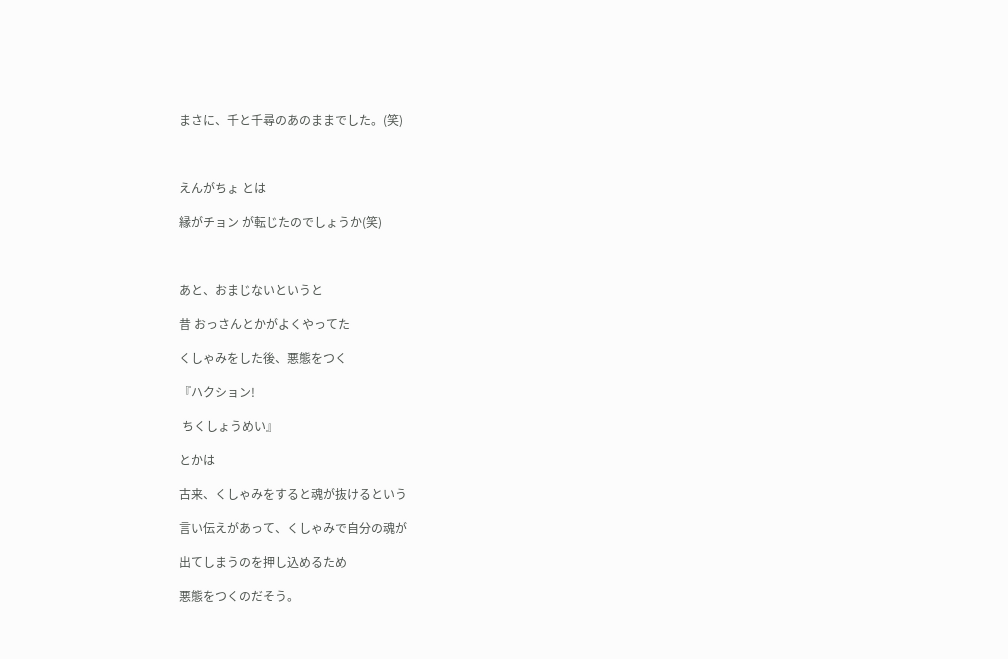まさに、千と千尋のあのままでした。(笑)



えんがちょ とは

縁がチョン が転じたのでしょうか(笑)



あと、おまじないというと

昔 おっさんとかがよくやってた

くしゃみをした後、悪態をつく

『ハクション!

 ちくしょうめい』

とかは

古来、くしゃみをすると魂が抜けるという

言い伝えがあって、くしゃみで自分の魂が

出てしまうのを押し込めるため

悪態をつくのだそう。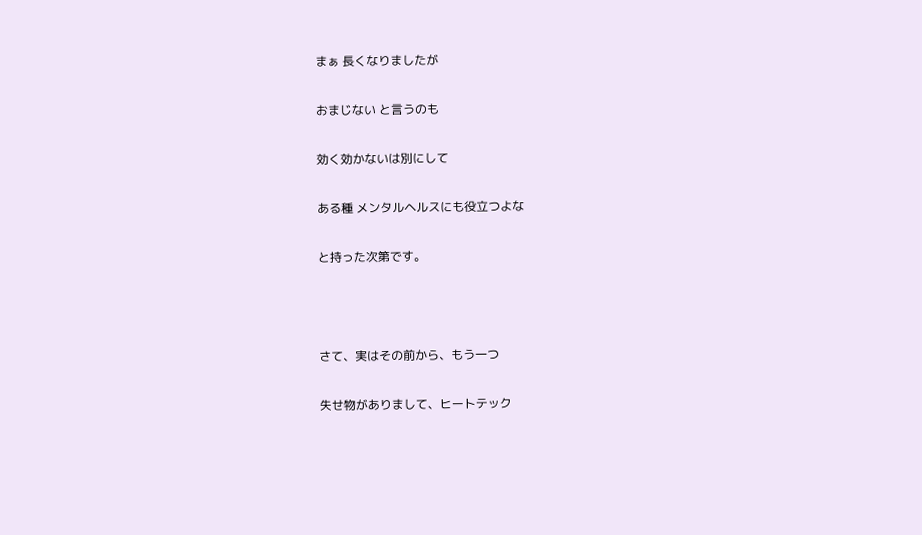まぁ 長くなりましたが

おまじない と言うのも

効く効かないは別にして

ある種 メンタルヘルスにも役立つよな

と持った次第です。



さて、実はその前から、もう一つ

失せ物がありまして、ヒートテック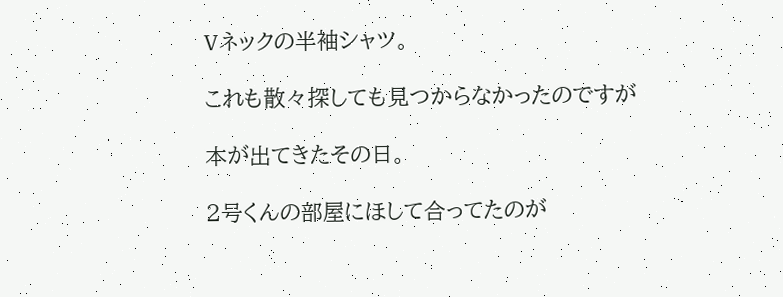Vネックの半袖シャツ。

これも散々探しても見つからなかったのですが

本が出てきたその日。

2号くんの部屋にほして合ってたのが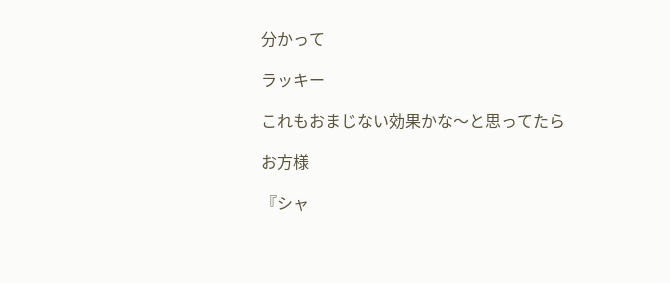分かって

ラッキー

これもおまじない効果かな〜と思ってたら

お方様

『シャ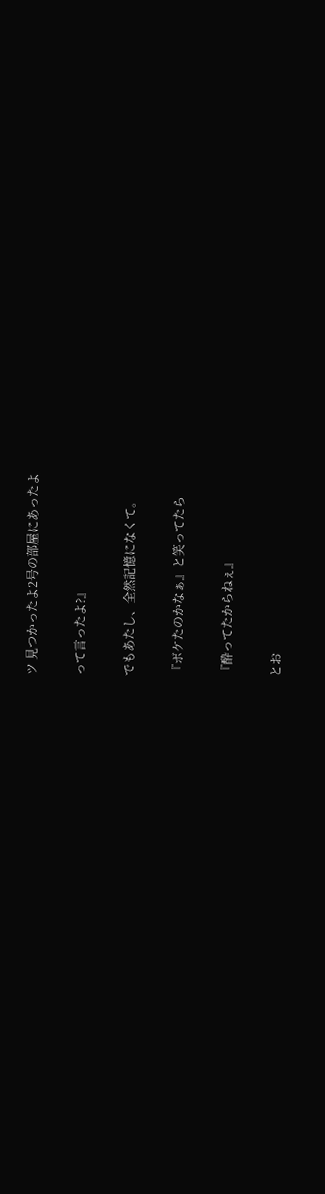ツ 見つかったよ2号の部屋にあったよ

って言ったよ?』

でもあたし、全然記憶になくて。

『ボケたのかなぁ』と笑ってたら

『酔ってたからねぇ』

とお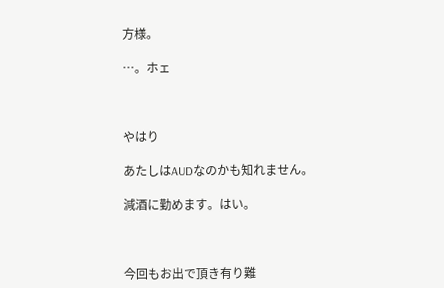方様。

…。ホェ



やはり

あたしはAUDなのかも知れません。

減酒に勤めます。はい。



今回もお出で頂き有り難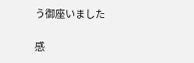う御座いました

感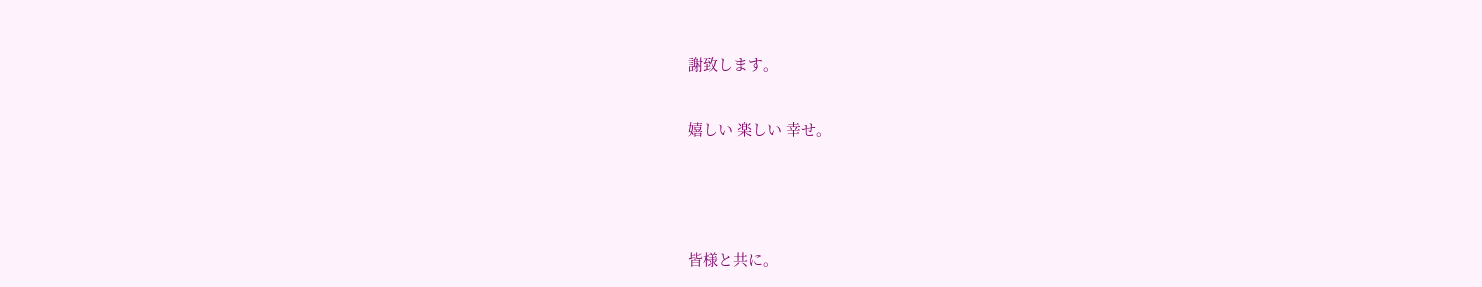謝致します。

嬉しい 楽しい 幸せ。



皆様と共に。